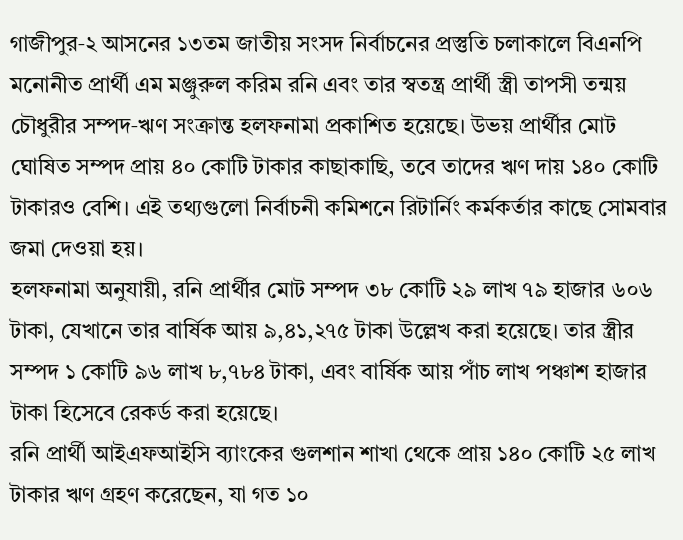গাজীপুর‑২ আসনের ১৩তম জাতীয় সংসদ নির্বাচনের প্রস্তুতি চলাকালে বিএনপি মনোনীত প্রার্থী এম মঞ্জুরুল করিম রনি এবং তার স্বতন্ত্র প্রার্থী স্ত্রী তাপসী তন্ময় চৌধুরীর সম্পদ‑ঋণ সংক্রান্ত হলফনামা প্রকাশিত হয়েছে। উভয় প্রার্থীর মোট ঘোষিত সম্পদ প্রায় ৪০ কোটি টাকার কাছাকাছি, তবে তাদের ঋণ দায় ১৪০ কোটি টাকারও বেশি। এই তথ্যগুলো নির্বাচনী কমিশনে রিটার্নিং কর্মকর্তার কাছে সোমবার জমা দেওয়া হয়।
হলফনামা অনুযায়ী, রনি প্রার্থীর মোট সম্পদ ৩৮ কোটি ২৯ লাখ ৭৯ হাজার ৬০৬ টাকা, যেখানে তার বার্ষিক আয় ৯,৪১,২৭৫ টাকা উল্লেখ করা হয়েছে। তার স্ত্রীর সম্পদ ১ কোটি ৯৬ লাখ ৮,৭৮৪ টাকা, এবং বার্ষিক আয় পাঁচ লাখ পঞ্চাশ হাজার টাকা হিসেবে রেকর্ড করা হয়েছে।
রনি প্রার্থী আইএফআইসি ব্যাংকের গুলশান শাখা থেকে প্রায় ১৪০ কোটি ২৫ লাখ টাকার ঋণ গ্রহণ করেছেন, যা গত ১০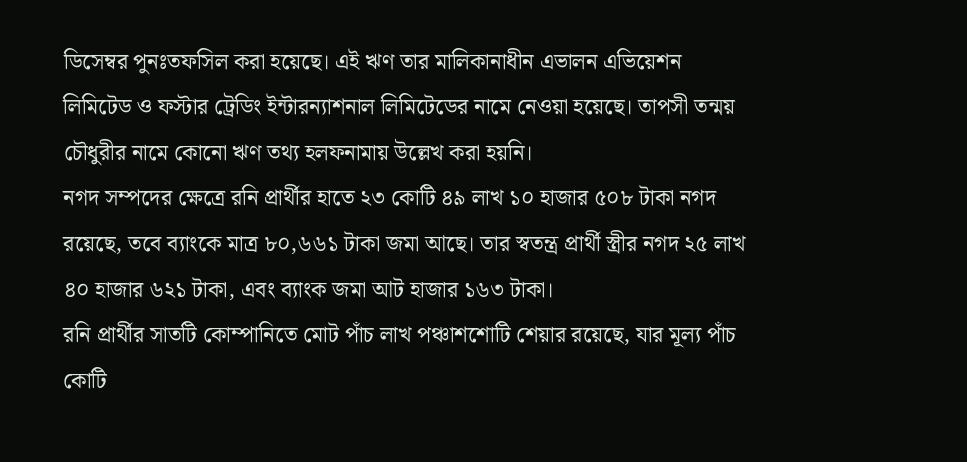ডিসেম্বর পুনঃতফসিল করা হয়েছে। এই ঋণ তার মালিকানাধীন এভালন এভিয়েশন লিমিটেড ও ফস্টার ট্রেডিং ইন্টারন্যাশনাল লিমিটেডের নামে নেওয়া হয়েছে। তাপসী তন্ময় চৌধুরীর নামে কোনো ঋণ তথ্য হলফনামায় উল্লেখ করা হয়নি।
নগদ সম্পদের ক্ষেত্রে রনি প্রার্থীর হাতে ২৩ কোটি ৪৯ লাখ ১০ হাজার ৫০৮ টাকা নগদ রয়েছে, তবে ব্যাংকে মাত্র ৮০,৬৬১ টাকা জমা আছে। তার স্বতন্ত্র প্রার্থী স্ত্রীর নগদ ২৫ লাখ ৪০ হাজার ৬২১ টাকা, এবং ব্যাংক জমা আট হাজার ১৬৩ টাকা।
রনি প্রার্থীর সাতটি কোম্পানিতে মোট পাঁচ লাখ পঞ্চাশশোটি শেয়ার রয়েছে, যার মূল্য পাঁচ কোটি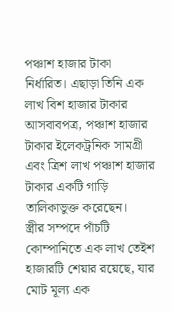পঞ্চাশ হাজার টাকা নির্ধারিত। এছাড়া তিনি এক লাখ বিশ হাজার টাকার আসবাবপত্র, পঞ্চাশ হাজার টাকার ইলেকট্রনিক সামগ্রী এবং ত্রিশ লাখ পঞ্চাশ হাজার টাকার একটি গাড়ি তালিকাভুক্ত করেছেন।
স্ত্রীর সম্পদে পাঁচটি কোম্পানিতে এক লাখ তেইশ হাজারটি শেয়ার রয়েছে, যার মোট মূল্য এক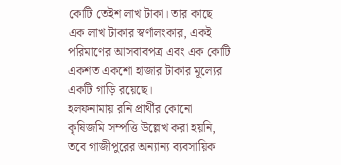কোটি তেইশ লাখ টাকা। তার কাছে এক লাখ টাকার স্বর্ণালংকার, একই পরিমাণের আসবাবপত্র এবং এক কোটি একশত একশো হাজার টাকার মূল্যের একটি গাড়ি রয়েছে।
হলফনামায় রনি প্রার্থীর কোনো কৃষিজমি সম্পত্তি উল্লেখ করা হয়নি, তবে গাজীপুরের অন্যান্য ব্যবসায়িক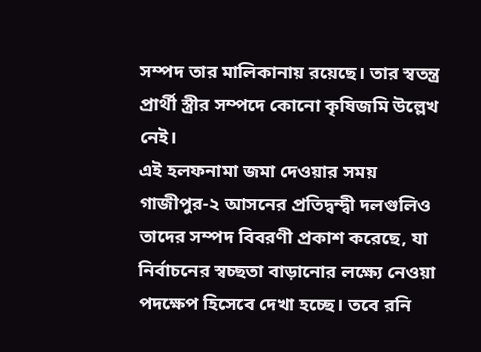সম্পদ তার মালিকানায় রয়েছে। তার স্বতন্ত্র প্রার্থী স্ত্রীর সম্পদে কোনো কৃষিজমি উল্লেখ নেই।
এই হলফনামা জমা দেওয়ার সময় গাজীপুর-২ আসনের প্রতিদ্বন্দ্বী দলগুলিও তাদের সম্পদ বিবরণী প্রকাশ করেছে, যা নির্বাচনের স্বচ্ছতা বাড়ানোর লক্ষ্যে নেওয়া পদক্ষেপ হিসেবে দেখা হচ্ছে। তবে রনি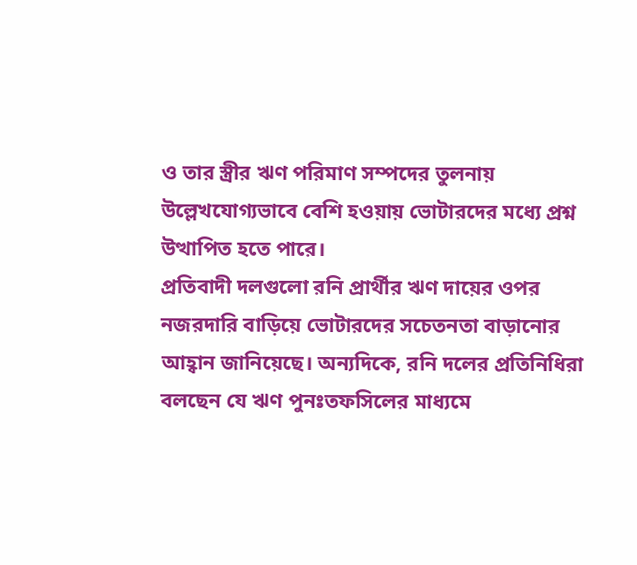ও তার স্ত্রীর ঋণ পরিমাণ সম্পদের তুলনায় উল্লেখযোগ্যভাবে বেশি হওয়ায় ভোটারদের মধ্যে প্রশ্ন উত্থাপিত হতে পারে।
প্রতিবাদী দলগুলো রনি প্রার্থীর ঋণ দায়ের ওপর নজরদারি বাড়িয়ে ভোটারদের সচেতনতা বাড়ানোর আহ্বান জানিয়েছে। অন্যদিকে, রনি দলের প্রতিনিধিরা বলছেন যে ঋণ পুনঃতফসিলের মাধ্যমে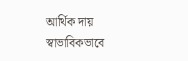আর্থিক দায় স্বাভাবিকভাবে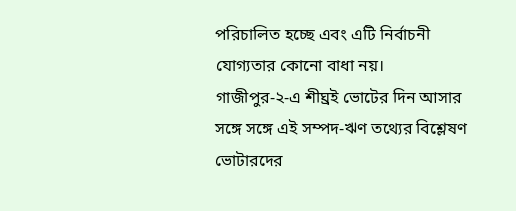পরিচালিত হচ্ছে এবং এটি নির্বাচনী যোগ্যতার কোনো বাধা নয়।
গাজীপুর-২-এ শীঘ্রই ভোটের দিন আসার সঙ্গে সঙ্গে এই সম্পদ‑ঋণ তথ্যের বিশ্লেষণ ভোটারদের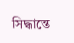সিদ্ধান্তে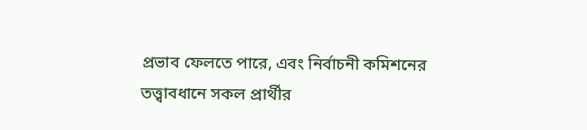প্রভাব ফেলতে পারে, এবং নির্বাচনী কমিশনের তত্ত্বাবধানে সকল প্রার্থীর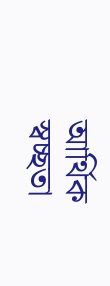আর্থিক স্বচ্ছতা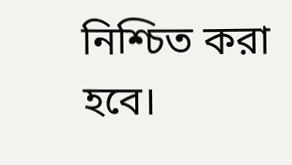নিশ্চিত করা হবে।